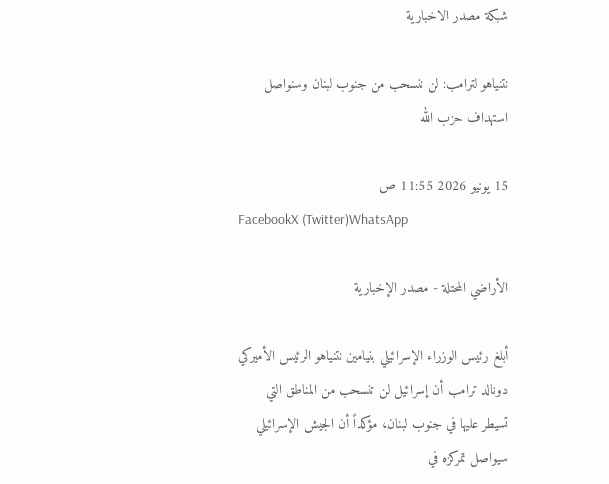شبكة مصدر الاخبارية

نتنياهو لترامب: لن ننسحب من جنوب لبنان وسنواصل استهداف حزب الله

15 يونيو 2026 11:55 ص
FacebookX (Twitter)WhatsApp

الأراضي المحتلة - مصدر الإخبارية

أبلغ رئيس الوزراء الإسرائيلي بنيامين نتنياهو الرئيس الأميركي دونالد ترامب أن إسرائيل لن تنسحب من المناطق التي تسيطر عليها في جنوب لبنان، مؤكداً أن الجيش الإسرائيلي سيواصل تمركزه في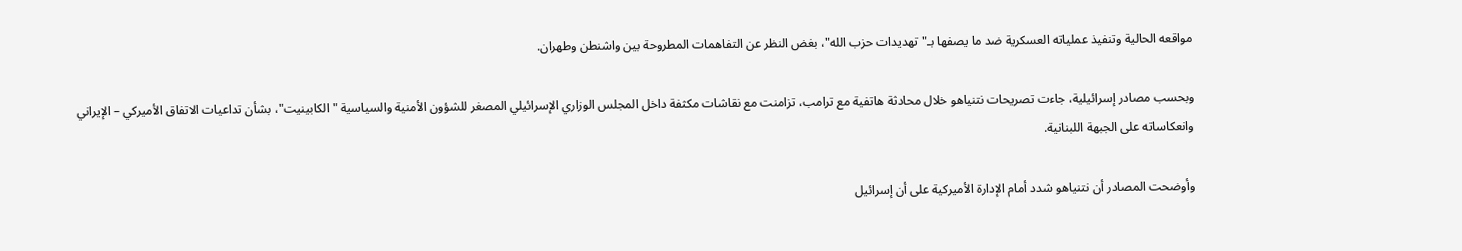مواقعه الحالية وتنفيذ عملياته العسكرية ضد ما يصفها بـ"تهديدات حزب الله"، بغض النظر عن التفاهمات المطروحة بين واشنطن وطهران.

وبحسب مصادر إسرائيلية، جاءت تصريحات نتنياهو خلال محادثة هاتفية مع ترامب، تزامنت مع نقاشات مكثفة داخل المجلس الوزاري الإسرائيلي المصغر للشؤون الأمنية والسياسية "الكابينيت"، بشأن تداعيات الاتفاق الأميركي – الإيراني وانعكاساته على الجبهة اللبنانية.

وأوضحت المصادر أن نتنياهو شدد أمام الإدارة الأميركية على أن إسرائيل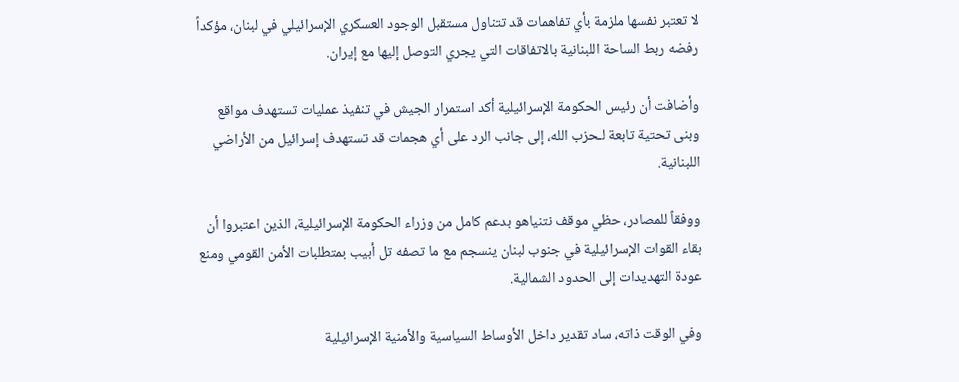لا تعتبر نفسها ملزمة بأي تفاهمات قد تتناول مستقبل الوجود العسكري الإسرائيلي في لبنان، مؤكداً رفضه ربط الساحة اللبنانية بالاتفاقات التي يجري التوصل إليها مع إيران.

وأضافت أن رئيس الحكومة الإسرائيلية أكد استمرار الجيش في تنفيذ عمليات تستهدف مواقع وبنى تحتية تابعة لـحزب الله، إلى جانب الرد على أي هجمات قد تستهدف إسرائيل من الأراضي اللبنانية.

ووفقاً للمصادر، حظي موقف نتنياهو بدعم كامل من وزراء الحكومة الإسرائيلية، الذين اعتبروا أن بقاء القوات الإسرائيلية في جنوب لبنان ينسجم مع ما تصفه تل أبيب بمتطلبات الأمن القومي ومنع عودة التهديدات إلى الحدود الشمالية.

وفي الوقت ذاته، ساد تقدير داخل الأوساط السياسية والأمنية الإسرائيلية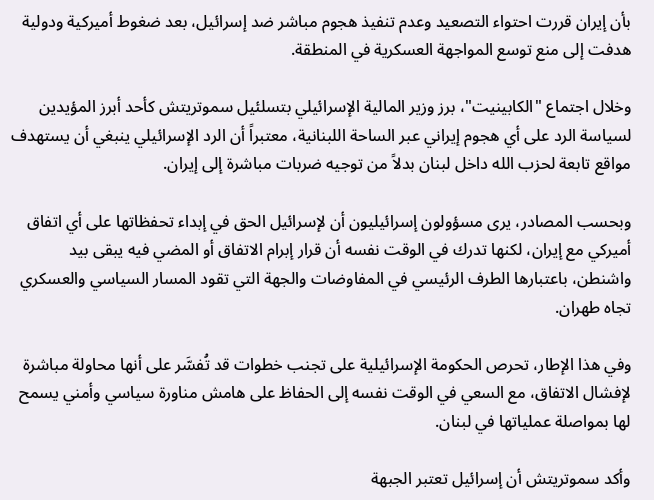بأن إيران قررت احتواء التصعيد وعدم تنفيذ هجوم مباشر ضد إسرائيل، بعد ضغوط أميركية ودولية هدفت إلى منع توسع المواجهة العسكرية في المنطقة.

وخلال اجتماع "الكابينيت"، برز وزير المالية الإسرائيلي بتسلئيل سموتريتش كأحد أبرز المؤيدين لسياسة الرد على أي هجوم إيراني عبر الساحة اللبنانية، معتبراً أن الرد الإسرائيلي ينبغي أن يستهدف مواقع تابعة لحزب الله داخل لبنان بدلاً من توجيه ضربات مباشرة إلى إيران.

وبحسب المصادر، يرى مسؤولون إسرائيليون أن لإسرائيل الحق في إبداء تحفظاتها على أي اتفاق أميركي مع إيران، لكنها تدرك في الوقت نفسه أن قرار إبرام الاتفاق أو المضي فيه يبقى بيد واشنطن، باعتبارها الطرف الرئيسي في المفاوضات والجهة التي تقود المسار السياسي والعسكري تجاه طهران.

وفي هذا الإطار، تحرص الحكومة الإسرائيلية على تجنب خطوات قد تُفسَّر على أنها محاولة مباشرة لإفشال الاتفاق، مع السعي في الوقت نفسه إلى الحفاظ على هامش مناورة سياسي وأمني يسمح لها بمواصلة عملياتها في لبنان.

وأكد سموتريتش أن إسرائيل تعتبر الجبهة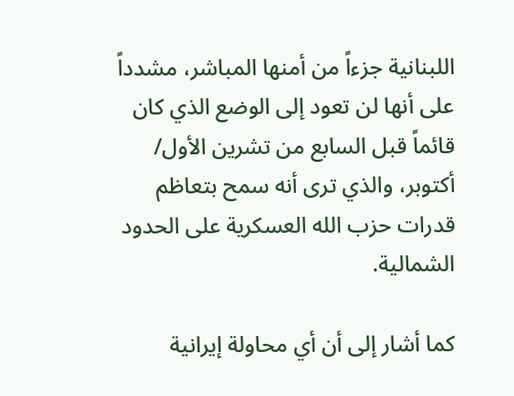اللبنانية جزءاً من أمنها المباشر، مشدداً على أنها لن تعود إلى الوضع الذي كان قائماً قبل السابع من تشرين الأول/ أكتوبر، والذي ترى أنه سمح بتعاظم قدرات حزب الله العسكرية على الحدود الشمالية.

كما أشار إلى أن أي محاولة إيرانية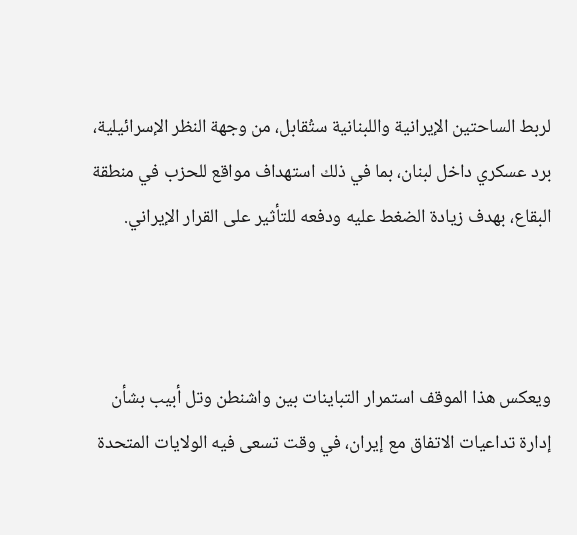لربط الساحتين الإيرانية واللبنانية ستُقابل، من وجهة النظر الإسرائيلية، برد عسكري داخل لبنان، بما في ذلك استهداف مواقع للحزب في منطقة البقاع، بهدف زيادة الضغط عليه ودفعه للتأثير على القرار الإيراني.



ويعكس هذا الموقف استمرار التباينات بين واشنطن وتل أبيب بشأن إدارة تداعيات الاتفاق مع إيران، في وقت تسعى فيه الولايات المتحدة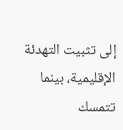إلى تثبيت التهدئة الإقليمية، بينما تتمسك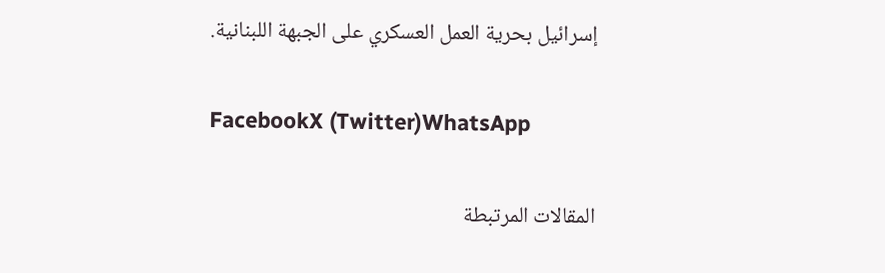إسرائيل بحرية العمل العسكري على الجبهة اللبنانية.

FacebookX (Twitter)WhatsApp

المقالات المرتبطة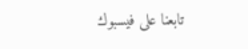تابعنا على فيسبوك